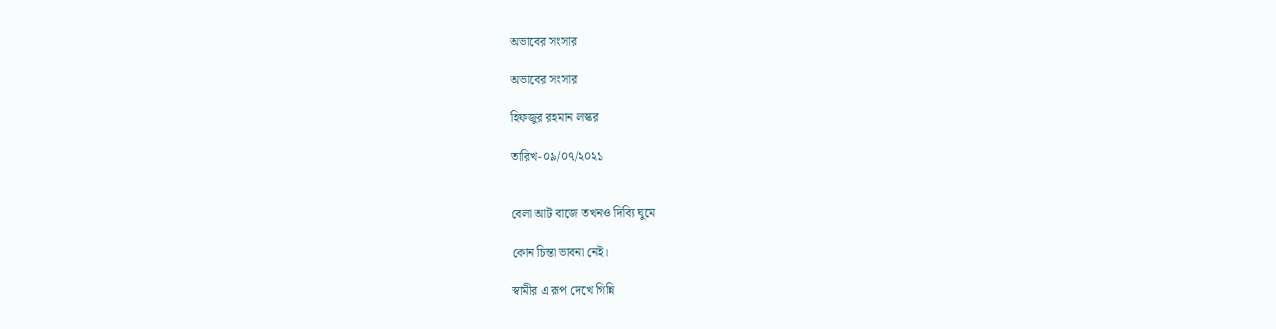অভাবের সংসার

অভাবের সংসার

হিফজুর রহমান লস্কর

তারিখ-০৯/০৭/২০২১


বেলা আট বাজে তখনও দিব্যি ঘুমে

কোন চিন্তা ভাবনা নেই।

স্বামীর এ রূপ দেখে গিন্নি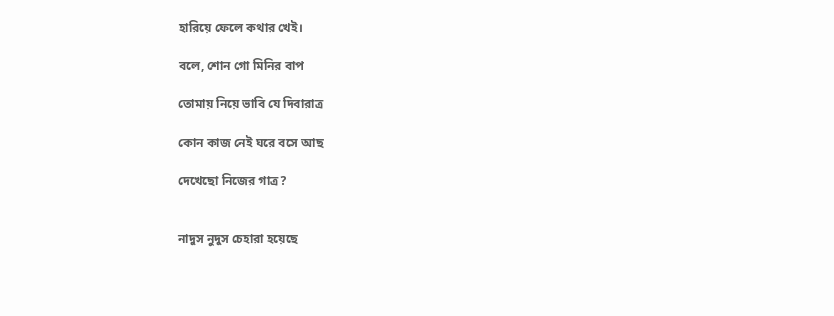হারিয়ে ফেলে কথার খেই।

বলে, শোন গো মিনির বাপ

তোমায় নিয়ে ভাবি যে দিবারাত্র

কোন কাজ নেই ঘরে বসে আছ

দেখেছো নিজের গাত্র?


নাদুস নুদুস চেহারা হয়েছে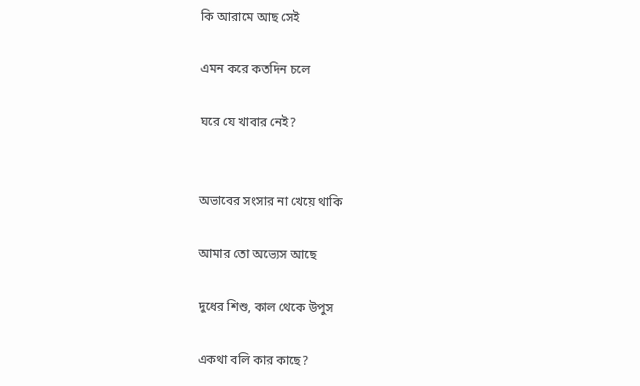কি আরামে আছ সেই

এমন করে কতদিন চলে

ঘরে যে খাবার নেই?


অভাবের সংসার না খেয়ে থাকি

আমার তো অভ্যেস আছে

দুধের শিশু, কাল থেকে উপুস

একথা বলি কার কাছে?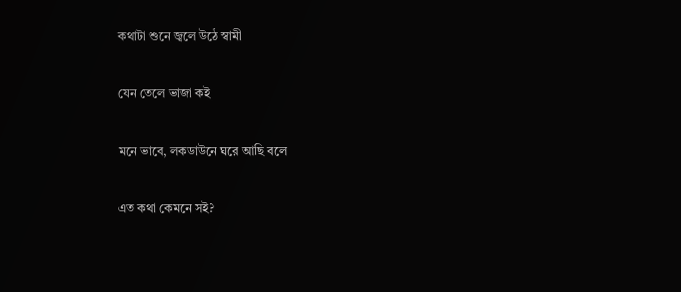কথাটা শুনে জ্বলে উঠে স্বামী

যেন তেলে ভাজা কই

মনে ভাবে, লকডাউনে ঘরে আছি বলে

এত কথা কেমনে সই?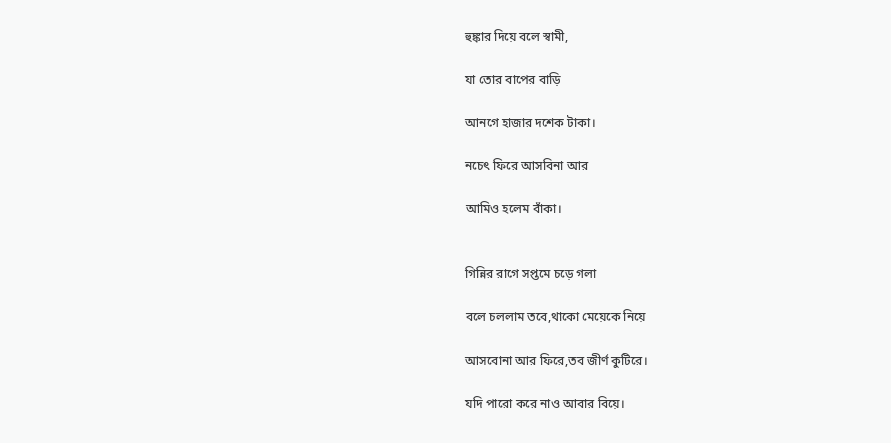হুঙ্কার দিয়ে বলে স্বামী,

যা তোর বাপের বাড়ি

আনগে হাজার দশেক টাকা।

নচেৎ ফিরে আসবিনা আর

আমিও হলেম বাঁকা।


গিন্নির রাগে সপ্তমে চড়ে গলা

বলে চললাম তবে,থাকো মেয়েকে নিয়ে

আসবোনা আর ফিরে,তব জীর্ণ কুটিরে।

যদি পারো করে নাও আবার বিয়ে।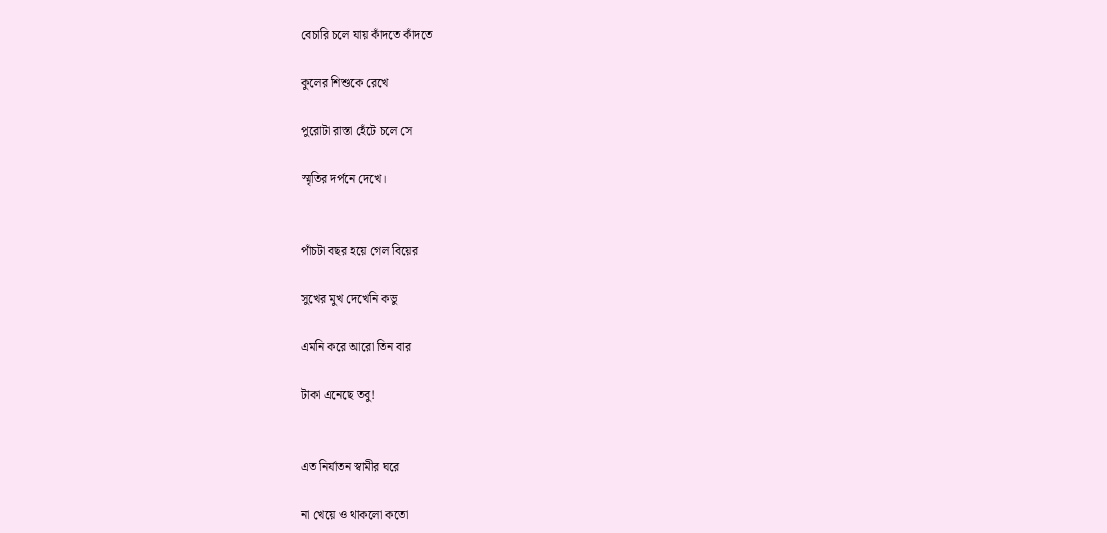বেচারি চলে যায় কাঁদতে কাঁদতে

কুলের শিশুকে রেখে

পুরোটা রাস্তা হেঁটে চলে সে

স্মৃতির দর্পনে দেখে।


পাঁচটা বছর হয়ে গেল বিয়ের

সুখের মুখ দেখেনি কভু

এমনি করে আরো তিন বার

টাকা এনেছে তবু!


এত নির্যাতন স্বামীর ঘরে

না খেয়ে ও থাকলো কতো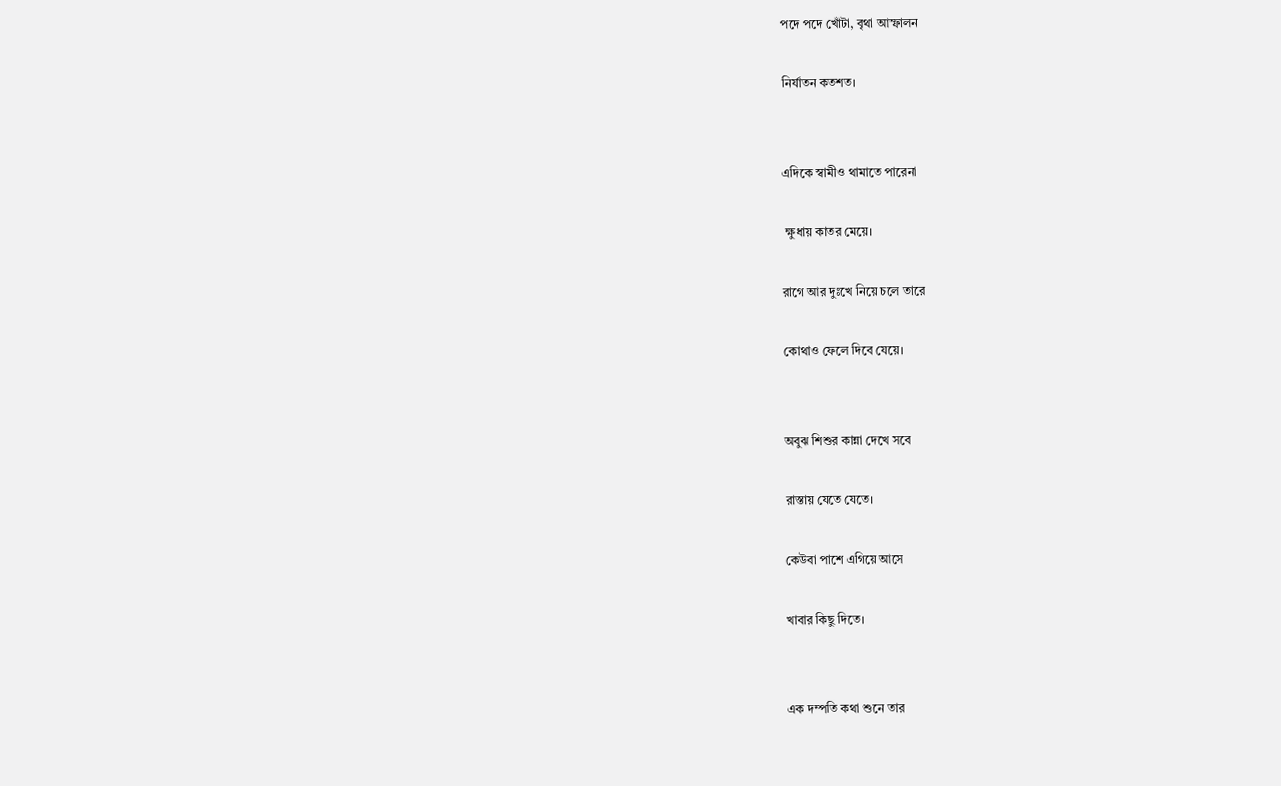পদে পদে খোঁটা, বৃথা আস্ফালন

নির্যাতন কতশত।


এদিকে স্বামীও থামাতে পারেনা

 ক্ষুধায় কাতর মেয়ে।

রাগে আর দুঃখে নিয়ে চলে তারে

কোথাও ফেলে দিবে যেয়ে।


অবুঝ শিশুর কান্না দেখে সবে

রাস্তায় যেতে যেতে।

কেউবা পাশে এগিয়ে আসে

খাবার কিছু দিতে।


এক দম্পতি কথা শুনে তার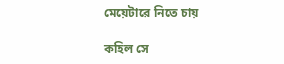মেয়েটারে নিতে চায়

কহিল সে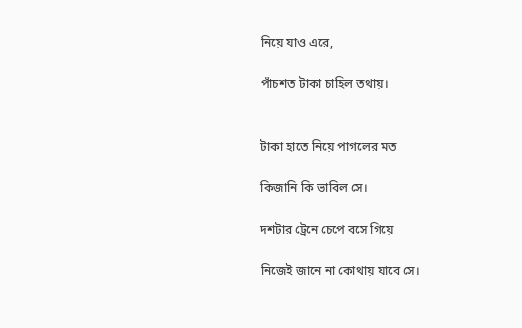নিয়ে যাও এরে,

পাঁচশত টাকা চাহিল তথায়।


টাকা হাতে নিয়ে পাগলের মত

কিজানি কি ভাবিল সে।

দশটার ট্রেনে চেপে বসে গিয়ে

নিজেই জানে না কোথায় যাবে সে।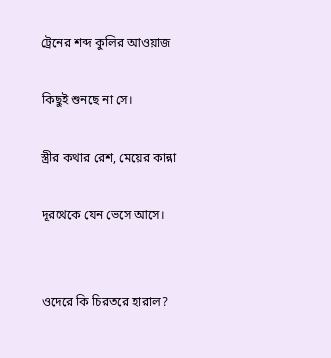ট্রেনের শব্দ কুলির আওয়াজ

কিছুই শুনছে না সে।

স্ত্রীর কথার রেশ, মেয়ের কান্না

দূরথেকে যেন ভেসে আসে।


ওদেরে কি চিরতরে হারাল?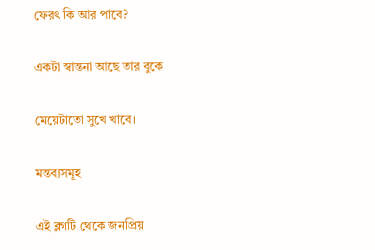ফেরৎ কি আর পাবে?

একটা স্বান্তনা আছে তার বুকে

মেয়েটাতো সুখে খাবে।

মন্তব্যসমূহ

এই ব্লগটি থেকে জনপ্রিয়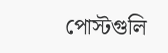পোস্টগুলি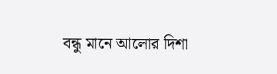বন্ধু মানে আলোর দিশা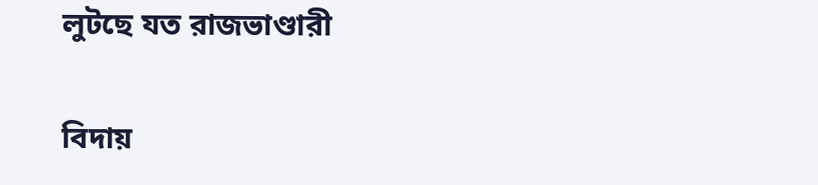লুটছে যত রাজভাণ্ডারী

বিদায়